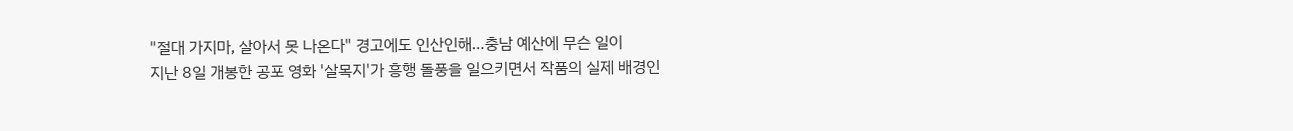"절대 가지마, 살아서 못 나온다" 경고에도 인산인해…충남 예산에 무슨 일이
지난 8일 개봉한 공포 영화 '살목지'가 흥행 돌풍을 일으키면서 작품의 실제 배경인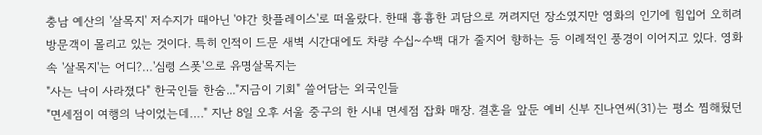충남 예산의 '살목지' 저수지가 때아닌 '야간 핫플레이스'로 떠올랐다. 한때 흉흉한 괴담으로 꺼려지던 장소였지만 영화의 인기에 힘입어 오히려 방문객이 몰리고 있는 것이다. 특히 인적이 드문 새벽 시간대에도 차량 수십~수백 대가 줄지어 향하는 등 이례적인 풍경이 이어지고 있다. 영화 속 '살목지'는 어디?…'심령 스폿'으로 유명살목지는
"사는 낙이 사라졌다" 한국인들 한숨..."지금이 기회" 쓸어담는 외국인들
"면세점이 여행의 낙이었는데…." 지난 8일 오후 서울 중구의 한 시내 면세점 잡화 매장. 결혼을 앞둔 예비 신부 진나연씨(31)는 평소 찜해뒀던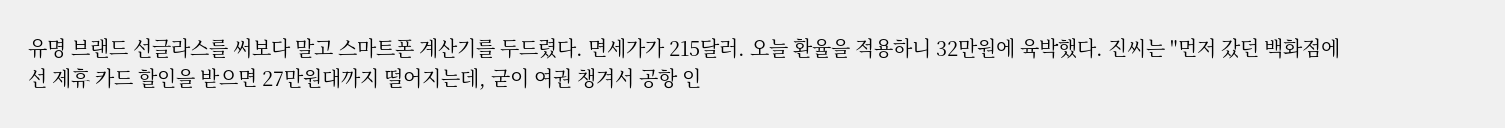유명 브랜드 선글라스를 써보다 말고 스마트폰 계산기를 두드렸다. 면세가가 215달러. 오늘 환율을 적용하니 32만원에 육박했다. 진씨는 "먼저 갔던 백화점에선 제휴 카드 할인을 받으면 27만원대까지 떨어지는데, 굳이 여권 챙겨서 공항 인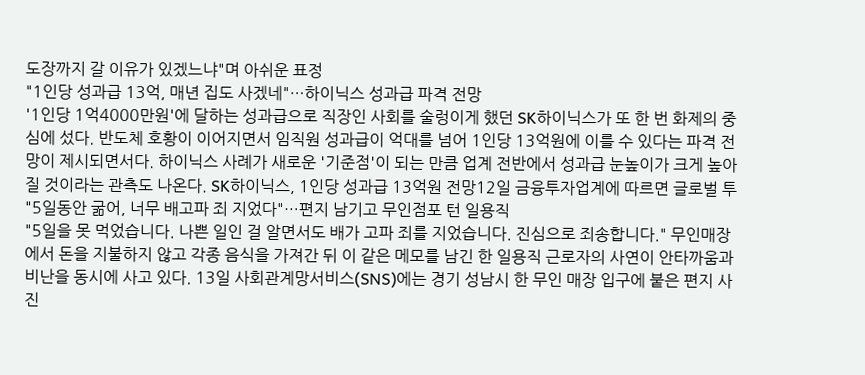도장까지 갈 이유가 있겠느냐"며 아쉬운 표정
"1인당 성과급 13억, 매년 집도 사겠네"…하이닉스 성과급 파격 전망
'1인당 1억4000만원'에 달하는 성과급으로 직장인 사회를 술렁이게 했던 SK하이닉스가 또 한 번 화제의 중심에 섰다. 반도체 호황이 이어지면서 임직원 성과급이 억대를 넘어 1인당 13억원에 이를 수 있다는 파격 전망이 제시되면서다. 하이닉스 사례가 새로운 '기준점'이 되는 만큼 업계 전반에서 성과급 눈높이가 크게 높아질 것이라는 관측도 나온다. SK하이닉스, 1인당 성과급 13억원 전망12일 금융투자업계에 따르면 글로벌 투
"5일동안 굶어, 너무 배고파 죄 지었다"…편지 남기고 무인점포 턴 일용직
"5일을 못 먹었습니다. 나쁜 일인 걸 알면서도 배가 고파 죄를 지었습니다. 진심으로 죄송합니다." 무인매장에서 돈을 지불하지 않고 각종 음식을 가져간 뒤 이 같은 메모를 남긴 한 일용직 근로자의 사연이 안타까움과 비난을 동시에 사고 있다. 13일 사회관계망서비스(SNS)에는 경기 성남시 한 무인 매장 입구에 붙은 편지 사진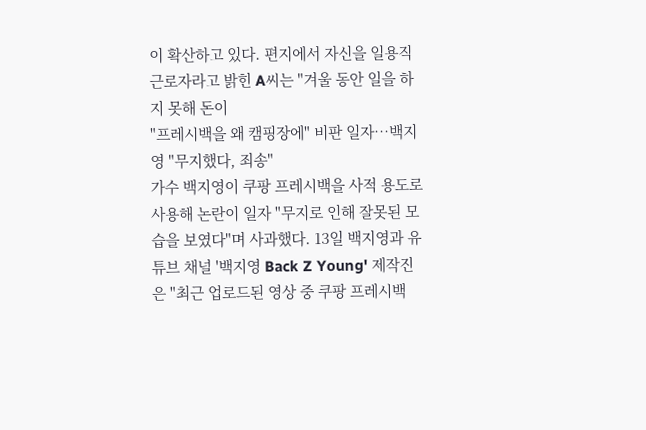이 확산하고 있다. 편지에서 자신을 일용직 근로자라고 밝힌 A씨는 "겨울 동안 일을 하지 못해 돈이
"프레시백을 왜 캠핑장에" 비판 일자…백지영 "무지했다, 죄송"
가수 백지영이 쿠팡 프레시백을 사적 용도로 사용해 논란이 일자 "무지로 인해 잘못된 모습을 보였다"며 사과했다. 13일 백지영과 유튜브 채널 '백지영 Back Z Young' 제작진은 "최근 업로드된 영상 중 쿠팡 프레시백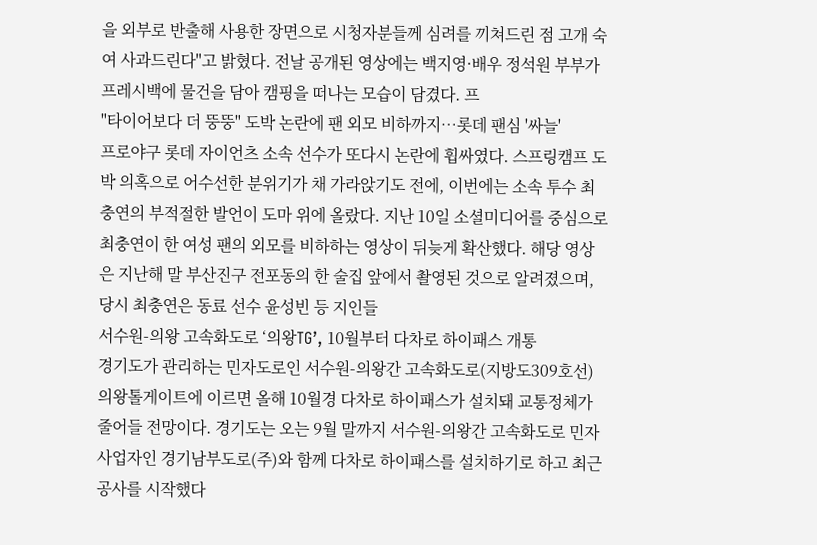을 외부로 반출해 사용한 장면으로 시청자분들께 심려를 끼쳐드린 점 고개 숙여 사과드린다"고 밝혔다. 전날 공개된 영상에는 백지영·배우 정석원 부부가 프레시백에 물건을 담아 캠핑을 떠나는 모습이 담겼다. 프
"타이어보다 더 뚱뚱" 도박 논란에 팬 외모 비하까지…롯데 팬심 '싸늘'
프로야구 롯데 자이언츠 소속 선수가 또다시 논란에 휩싸였다. 스프링캠프 도박 의혹으로 어수선한 분위기가 채 가라앉기도 전에, 이번에는 소속 투수 최충연의 부적절한 발언이 도마 위에 올랐다. 지난 10일 소셜미디어를 중심으로 최충연이 한 여성 팬의 외모를 비하하는 영상이 뒤늦게 확산했다. 해당 영상은 지난해 말 부산진구 전포동의 한 술집 앞에서 촬영된 것으로 알려졌으며, 당시 최충연은 동료 선수 윤성빈 등 지인들
서수원-의왕 고속화도로 ‘의왕TG’, 10월부터 다차로 하이패스 개통
경기도가 관리하는 민자도로인 서수원-의왕간 고속화도로(지방도309호선) 의왕톨게이트에 이르면 올해 10월경 다차로 하이패스가 설치돼 교통정체가 줄어들 전망이다. 경기도는 오는 9월 말까지 서수원-의왕간 고속화도로 민자사업자인 경기남부도로(주)와 함께 다차로 하이패스를 설치하기로 하고 최근 공사를 시작했다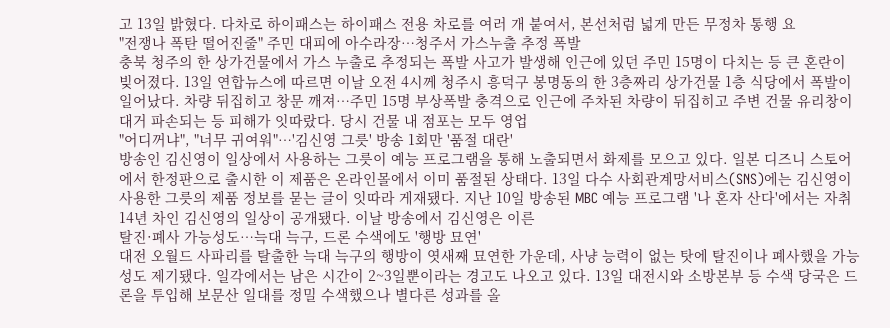고 13일 밝혔다. 다차로 하이패스는 하이패스 전용 차로를 여러 개 붙여서, 본선처럼 넓게 만든 무정차 통행 요
"전쟁나 폭탄 떨어진줄" 주민 대피에 아수라장…청주서 가스누출 추정 폭발
충북 청주의 한 상가건물에서 가스 누출로 추정되는 폭발 사고가 발생해 인근에 있던 주민 15명이 다치는 등 큰 혼란이 빚어졌다. 13일 연합뉴스에 따르면 이날 오전 4시께 청주시 흥덕구 봉명동의 한 3층짜리 상가건물 1층 식당에서 폭발이 일어났다. 차량 뒤집히고 창문 깨져…주민 15명 부상폭발 충격으로 인근에 주차된 차량이 뒤집히고 주변 건물 유리창이 대거 파손되는 등 피해가 잇따랐다. 당시 건물 내 점포는 모두 영업
"어디꺼냐", "너무 귀여워"…'김신영 그릇' 방송 1회만 '품절 대란'
방송인 김신영이 일상에서 사용하는 그릇이 예능 프로그램을 통해 노출되면서 화제를 모으고 있다. 일본 디즈니 스토어에서 한정판으로 출시한 이 제품은 온라인몰에서 이미 품절된 상태다. 13일 다수 사회관계망서비스(SNS)에는 김신영이 사용한 그릇의 제품 정보를 묻는 글이 잇따라 게재됐다. 지난 10일 방송된 MBC 예능 프로그램 '나 혼자 산다'에서는 자취 14년 차인 김신영의 일상이 공개됐다. 이날 방송에서 김신영은 이른
탈진·폐사 가능성도…늑대 늑구, 드론 수색에도 '행방 묘연'
대전 오월드 사파리를 탈출한 늑대 늑구의 행방이 엿새째 묘연한 가운데, 사냥 능력이 없는 탓에 탈진이나 폐사했을 가능성도 제기됐다. 일각에서는 남은 시간이 2~3일뿐이라는 경고도 나오고 있다. 13일 대전시와 소방본부 등 수색 당국은 드론을 투입해 보문산 일대를 정밀 수색했으나 별다른 성과를 올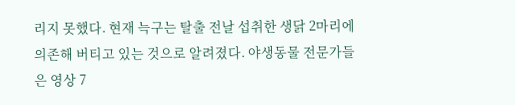리지 못했다. 현재 늑구는 탈출 전날 섭취한 생닭 2마리에 의존해 버티고 있는 것으로 알려졌다. 야생동물 전문가들은 영상 7